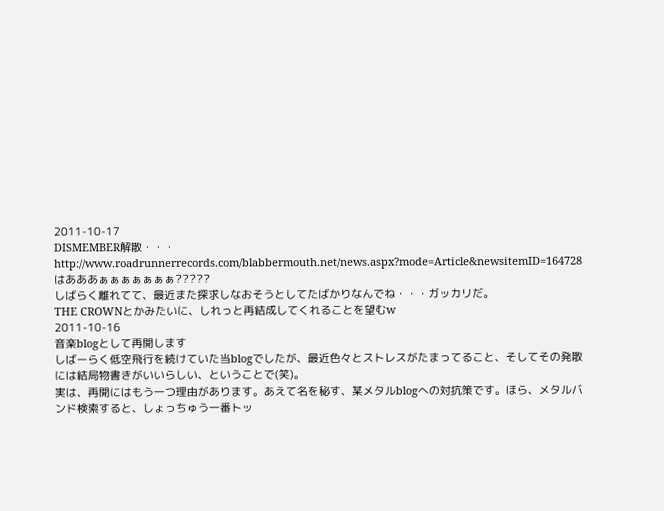2011-10-17
DISMEMBER解散・・・
http://www.roadrunnerrecords.com/blabbermouth.net/news.aspx?mode=Article&newsitemID=164728
はあああぁぁぁぁぁぁぁ?????
しばらく離れてて、最近また探求しなおそうとしてたばかりなんでね・・・ガッカリだ。
THE CROWNとかみたいに、しれっと再結成してくれることを望むw
2011-10-16
音楽blogとして再開します
しばーらく低空飛行を続けていた当blogでしたが、最近色々とストレスがたまってること、そしてその発散には結局物書きがいいらしい、ということで(笑)。
実は、再開にはもう一つ理由があります。あえて名を秘す、某メタルblogへの対抗策です。ほら、メタルバンド検索すると、しょっちゅう一番トッ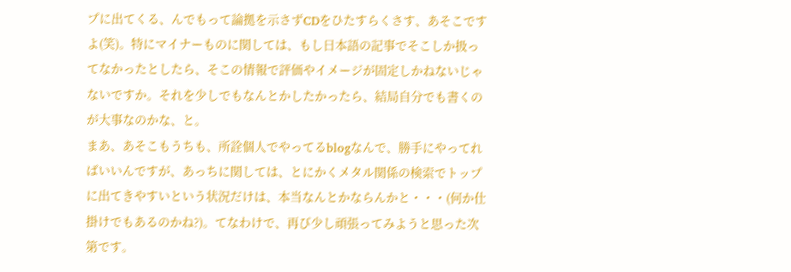プに出てくる、んでもって論拠を示さずCDをひたすらくさす、あそこですよ(笑)。特にマイナーものに関しては、もし日本語の記事でそこしか扱ってなかったとしたら、そこの情報で評価やイメージが固定しかねないじゃないですか。それを少しでもなんとかしたかったら、結局自分でも書くのが大事なのかな、と。
まあ、あそこもうちも、所詮個人でやってるblogなんで、勝手にやってればいいんですが、あっちに関しては、とにかくメタル関係の検索でトップに出てきやすいという状況だけは、本当なんとかならんかと・・・(何か仕掛けでもあるのかね?)。てなわけで、再び少し頑張ってみようと思った次第です。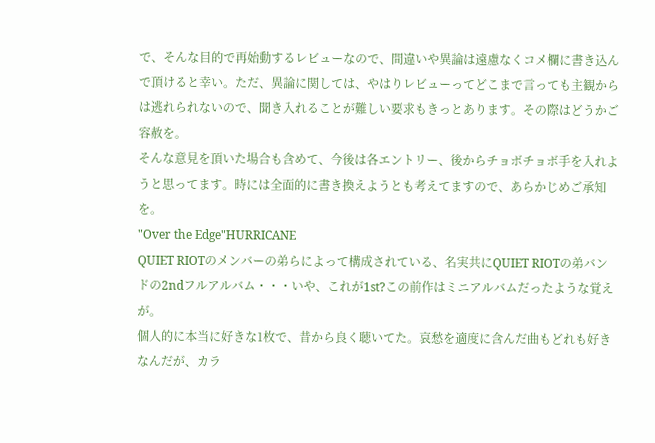で、そんな目的で再始動するレビューなので、間違いや異論は遠慮なくコメ欄に書き込んで頂けると幸い。ただ、異論に関しては、やはりレビューってどこまで言っても主観からは逃れられないので、聞き入れることが難しい要求もきっとあります。その際はどうかご容赦を。
そんな意見を頂いた場合も含めて、今後は各エントリー、後からチョボチョボ手を入れようと思ってます。時には全面的に書き換えようとも考えてますので、あらかじめご承知を。
"Over the Edge"HURRICANE
QUIET RIOTのメンバーの弟らによって構成されている、名実共にQUIET RIOTの弟バンドの2ndフルアルバム・・・いや、これが1st?この前作はミニアルバムだったような覚えが。
個人的に本当に好きな1枚で、昔から良く聴いてた。哀愁を適度に含んだ曲もどれも好きなんだが、カラ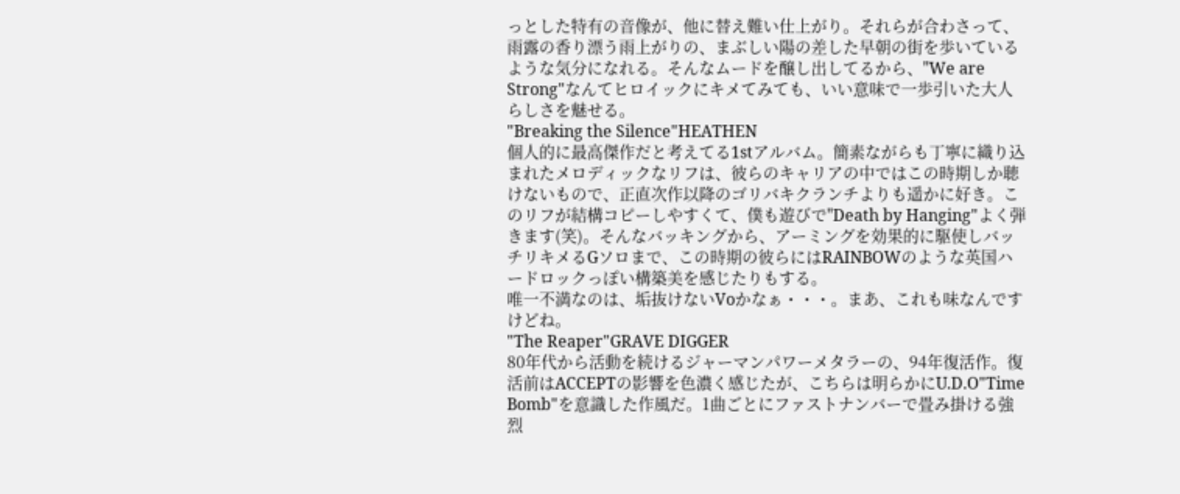っとした特有の音像が、他に替え難い仕上がり。それらが合わさって、雨露の香り漂う雨上がりの、まぶしい陽の差した早朝の街を歩いているような気分になれる。そんなムードを醸し出してるから、"We are Strong"なんてヒロイックにキメてみても、いい意味で一歩引いた大人らしさを魅せる。
"Breaking the Silence"HEATHEN
個人的に最高傑作だと考えてる1stアルバム。簡素ながらも丁寧に織り込まれたメロディックなリフは、彼らのキャリアの中ではこの時期しか聴けないもので、正直次作以降のゴリバキクランチよりも遥かに好き。このリフが結構コピーしやすくて、僕も遊びで"Death by Hanging"よく弾きます(笑)。そんなバッキングから、アーミングを効果的に駆使しバッチリキメるGソロまで、この時期の彼らにはRAINBOWのような英国ハードロックっぽい構築美を感じたりもする。
唯一不満なのは、垢抜けないVoかなぁ・・・。まあ、これも味なんですけどね。
"The Reaper"GRAVE DIGGER
80年代から活動を続けるジャーマンパワーメタラーの、94年復活作。復活前はACCEPTの影響を色濃く感じたが、こちらは明らかにU.D.O"Time Bomb"を意識した作風だ。1曲ごとにファストナンバーで畳み掛ける強烈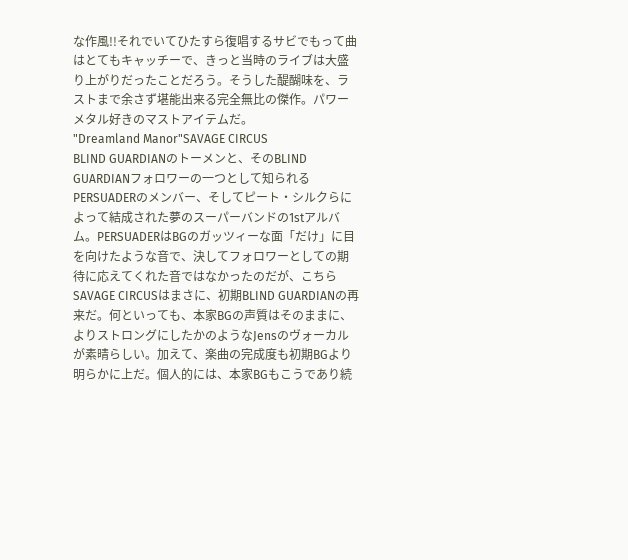な作風!!それでいてひたすら復唱するサビでもって曲はとてもキャッチーで、きっと当時のライブは大盛り上がりだったことだろう。そうした醍醐味を、ラストまで余さず堪能出来る完全無比の傑作。パワーメタル好きのマストアイテムだ。
"Dreamland Manor"SAVAGE CIRCUS
BLIND GUARDIANのトーメンと、そのBLIND GUARDIANフォロワーの一つとして知られるPERSUADERのメンバー、そしてピート・シルクらによって結成された夢のスーパーバンドの1stアルバム。PERSUADERはBGのガッツィーな面「だけ」に目を向けたような音で、決してフォロワーとしての期待に応えてくれた音ではなかったのだが、こちらSAVAGE CIRCUSはまさに、初期BLIND GUARDIANの再来だ。何といっても、本家BGの声質はそのままに、よりストロングにしたかのようなJensのヴォーカルが素晴らしい。加えて、楽曲の完成度も初期BGより明らかに上だ。個人的には、本家BGもこうであり続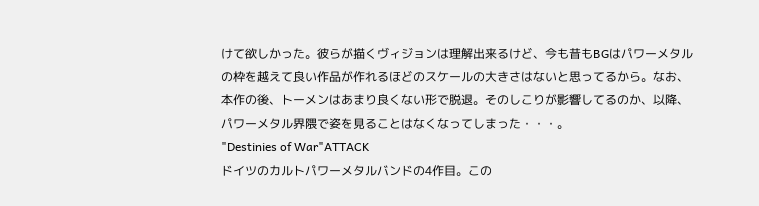けて欲しかった。彼らが描くヴィジョンは理解出来るけど、今も昔もBGはパワーメタルの枠を越えて良い作品が作れるほどのスケールの大きさはないと思ってるから。なお、本作の後、トーメンはあまり良くない形で脱退。そのしこりが影響してるのか、以降、パワーメタル界隈で姿を見ることはなくなってしまった・・・。
"Destinies of War"ATTACK
ドイツのカルトパワーメタルバンドの4作目。この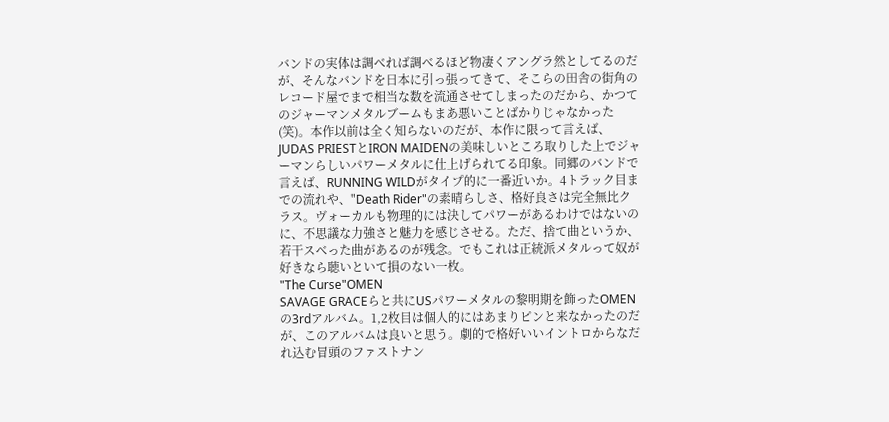バンドの実体は調べれば調べるほど物凄くアングラ然としてるのだが、そんなバンドを日本に引っ張ってきて、そこらの田舎の街角のレコード屋でまで相当な数を流通させてしまったのだから、かつてのジャーマンメタルブームもまあ悪いことばかりじゃなかった(笑)。本作以前は全く知らないのだが、本作に限って言えば、JUDAS PRIESTとIRON MAIDENの美味しいところ取りした上でジャーマンらしいパワーメタルに仕上げられてる印象。同郷のバンドで言えば、RUNNING WILDがタイプ的に一番近いか。4トラック目までの流れや、"Death Rider"の素晴らしさ、格好良さは完全無比クラス。ヴォーカルも物理的には決してパワーがあるわけではないのに、不思議な力強さと魅力を感じさせる。ただ、捨て曲というか、若干スベった曲があるのが残念。でもこれは正統派メタルって奴が好きなら聴いといて損のない一枚。
"The Curse"OMEN
SAVAGE GRACEらと共にUSパワーメタルの黎明期を飾ったOMENの3rdアルバム。1,2枚目は個人的にはあまりピンと来なかったのだが、このアルバムは良いと思う。劇的で格好いいイントロからなだれ込む冒頭のファストナン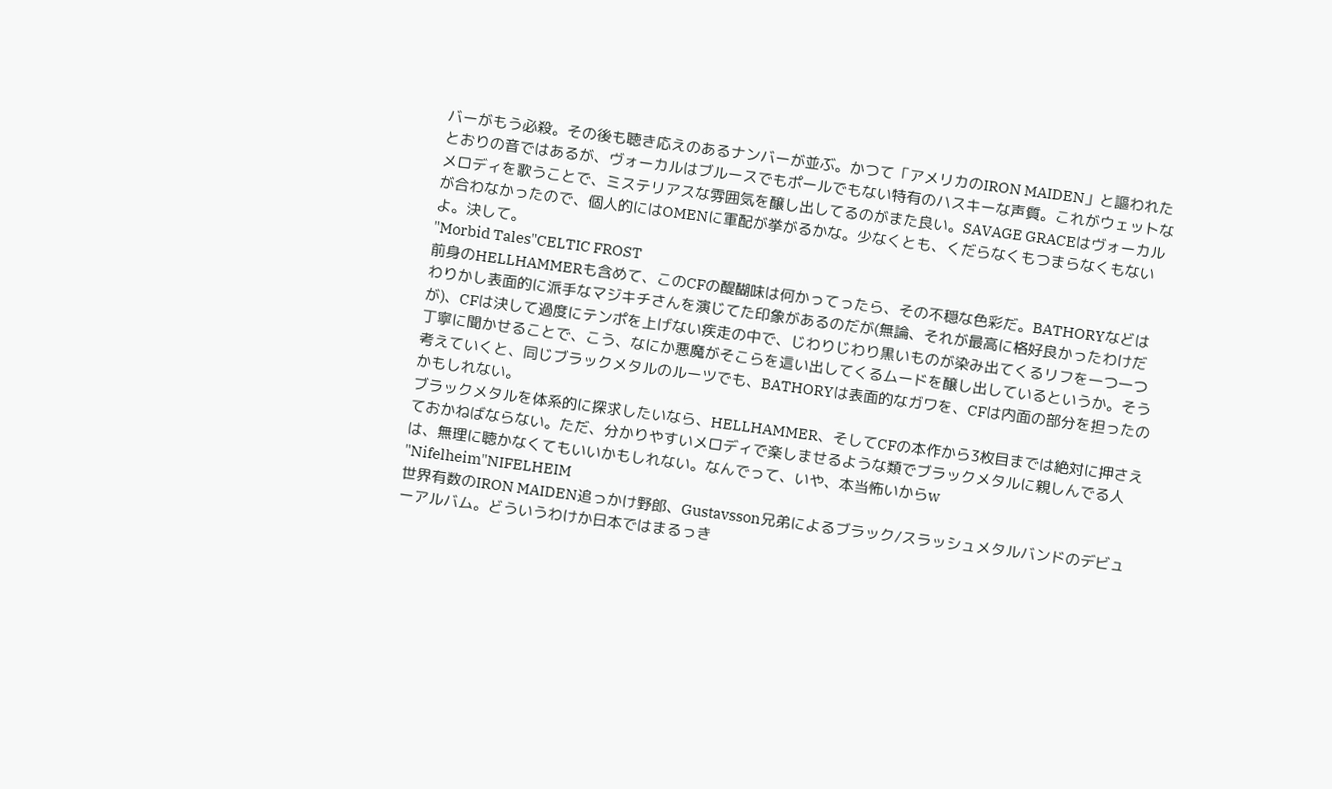バーがもう必殺。その後も聴き応えのあるナンバーが並ぶ。かつて「アメリカのIRON MAIDEN」と謳われたとおりの音ではあるが、ヴォーカルはブルースでもポールでもない特有のハスキーな声質。これがウェットなメロディを歌うことで、ミステリアスな雰囲気を醸し出してるのがまた良い。SAVAGE GRACEはヴォーカルが合わなかったので、個人的にはOMENに軍配が挙がるかな。少なくとも、くだらなくもつまらなくもないよ。決して。
"Morbid Tales"CELTIC FROST
前身のHELLHAMMERも含めて、このCFの醍醐味は何かってったら、その不穏な色彩だ。BATHORYなどはわりかし表面的に派手なマジキチさんを演じてた印象があるのだが(無論、それが最高に格好良かったわけだが)、CFは決して過度にテンポを上げない疾走の中で、じわりじわり黒いものが染み出てくるリフを一つ一つ丁寧に聞かせることで、こう、なにか悪魔がそこらを這い出してくるムードを醸し出しているというか。そう考えていくと、同じブラックメタルのルーツでも、BATHORYは表面的なガワを、CFは内面の部分を担ったのかもしれない。
ブラックメタルを体系的に探求したいなら、HELLHAMMER、そしてCFの本作から3枚目までは絶対に押さえておかねばならない。ただ、分かりやすいメロディで楽しませるような類でブラックメタルに親しんでる人は、無理に聴かなくてもいいかもしれない。なんでって、いや、本当怖いからw
"Nifelheim"NIFELHEIM
世界有数のIRON MAIDEN追っかけ野郎、Gustavsson兄弟によるブラック/スラッシュメタルバンドのデビューアルバム。どういうわけか日本ではまるっき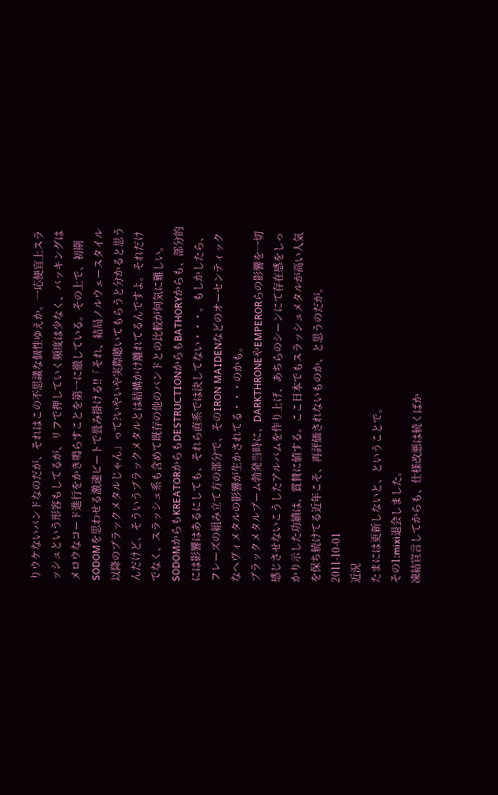りウケないバンドなのだが、それはこの不思議な個性ゆえか。一応便宜上スラッシュという形容もしてるが、リフで押していく頻度は少なく、バッキングはメロウなコード進行をかき鳴らすことを第一に徹している。その上で、初期SODOMを思わせる激速ビートで畳み掛ける!!「それ、結局ノルウェースタイル以降のブラックメタルじゃん」って?いやいや実際聴いてもらうと分かると思うんだけど、そういうブラックメタルとは結構かけ離れてるんですよ。それだけでなく、スラッシュ系も含めて既存の他のバンドとの比較が何気に難しい。SODOMからもKREATORからもDESTRUCTIONからもBATHORYからも、部分的には影響はあるにしても、それら直系では決してない・・・。もしかしたら、フレーズの組み立て方の部分で、そのIRON MAIDENなどのオーセンティックなヘヴィメタルの影響が生かされてる・・・のかも。
ブラックメタルブーム勃発当時に、DARKTHRONEやEMPERORらの影響を一切感じさせないこうしたアルバムを作り上げ、あちらのシーンにて存在感をしっかり示した功績は、賞賛に値する。ここ日本でもスラッシュメタルが高い人気を保ち続けてる近年こそ、再評価されないものか、と思うのだが。
2011-10-01
近況
たまには更新しないと、ということで。
その1:mixi退会しました。
凍結宣言してからも、仕様改悪は続くばか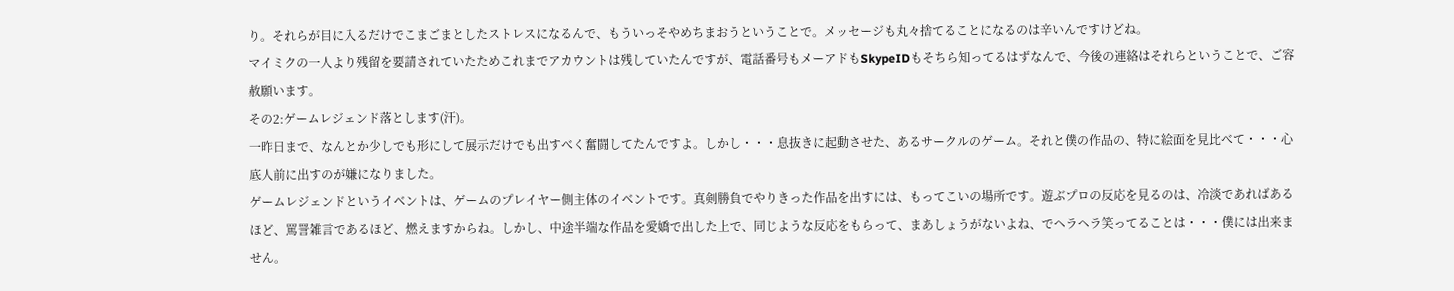り。それらが目に入るだけでこまごまとしたストレスになるんで、もういっそやめちまおうということで。メッセージも丸々捨てることになるのは辛いんですけどね。
マイミクの一人より残留を要請されていたためこれまでアカウントは残していたんですが、電話番号もメーアドもSkypeIDもそちら知ってるはずなんで、今後の連絡はそれらということで、ご容赦願います。
その2:ゲームレジェンド落とします(汗)。
一昨日まで、なんとか少しでも形にして展示だけでも出すべく奮闘してたんですよ。しかし・・・息抜きに起動させた、あるサークルのゲーム。それと僕の作品の、特に絵面を見比べて・・・心底人前に出すのが嫌になりました。
ゲームレジェンドというイベントは、ゲームのプレイヤー側主体のイベントです。真剣勝負でやりきった作品を出すには、もってこいの場所です。遊ぶプロの反応を見るのは、冷淡であればあるほど、罵詈雑言であるほど、燃えますからね。しかし、中途半端な作品を愛嬌で出した上で、同じような反応をもらって、まあしょうがないよね、でヘラヘラ笑ってることは・・・僕には出来ません。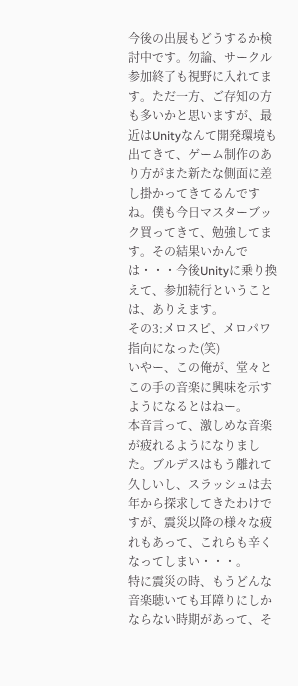今後の出展もどうするか検討中です。勿論、サークル参加終了も視野に入れてます。ただ一方、ご存知の方も多いかと思いますが、最近はUnityなんて開発環境も出てきて、ゲーム制作のあり方がまた新たな側面に差し掛かってきてるんですね。僕も今日マスターブック買ってきて、勉強してます。その結果いかんでは・・・今後Unityに乗り換えて、参加続行ということは、ありえます。
その3:メロスピ、メロパワ指向になった(笑)
いやー、この俺が、堂々とこの手の音楽に興味を示すようになるとはねー。
本音言って、激しめな音楽が疲れるようになりました。ブルデスはもう離れて久しいし、スラッシュは去年から探求してきたわけですが、震災以降の様々な疲れもあって、これらも辛くなってしまい・・・。
特に震災の時、もうどんな音楽聴いても耳障りにしかならない時期があって、そ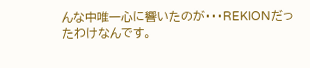んな中唯一心に響いたのが・・・REKIONだったわけなんです。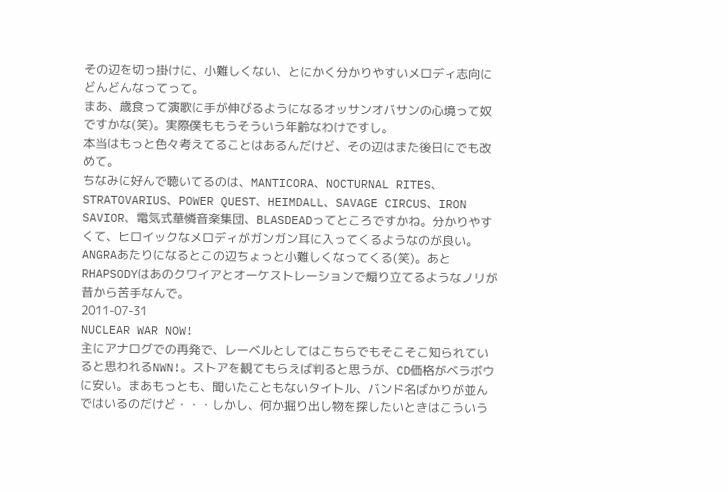その辺を切っ掛けに、小難しくない、とにかく分かりやすいメロディ志向にどんどんなってって。
まあ、歳食って演歌に手が伸びるようになるオッサンオバサンの心境って奴ですかな(笑)。実際僕ももうそういう年齢なわけですし。
本当はもっと色々考えてることはあるんだけど、その辺はまた後日にでも改めて。
ちなみに好んで聴いてるのは、MANTICORA、NOCTURNAL RITES、STRATOVARIUS、POWER QUEST、HEIMDALL、SAVAGE CIRCUS、IRON SAVIOR、電気式華憐音楽集団、BLASDEADってところですかね。分かりやすくて、ヒロイックなメロディがガンガン耳に入ってくるようなのが良い。ANGRAあたりになるとこの辺ちょっと小難しくなってくる(笑)。あとRHAPSODYはあのクワイアとオーケストレーションで煽り立てるようなノリが昔から苦手なんで。
2011-07-31
NUCLEAR WAR NOW!
主にアナログでの再発で、レーベルとしてはこちらでもそこそこ知られていると思われるNWN!。ストアを観てもらえば判ると思うが、CD価格がベラボウに安い。まあもっとも、聞いたこともないタイトル、バンド名ばかりが並んではいるのだけど・・・しかし、何か掘り出し物を探したいときはこういう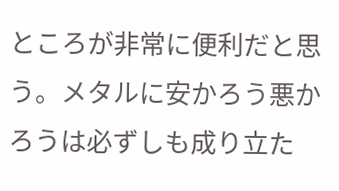ところが非常に便利だと思う。メタルに安かろう悪かろうは必ずしも成り立た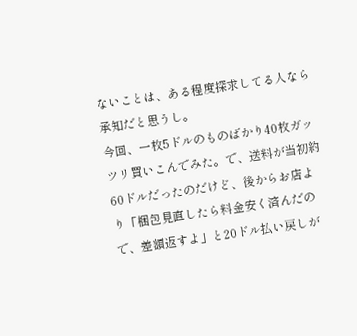ないことは、ある程度探求してる人なら承知だと思うし。
今回、一枚5ドルのものばかり40枚ガッツリ買いこんでみた。で、送料が当初約60ドルだったのだけど、後からお店より「梱包見直したら料金安く済んだので、差額返すよ」と20ドル払い戻しが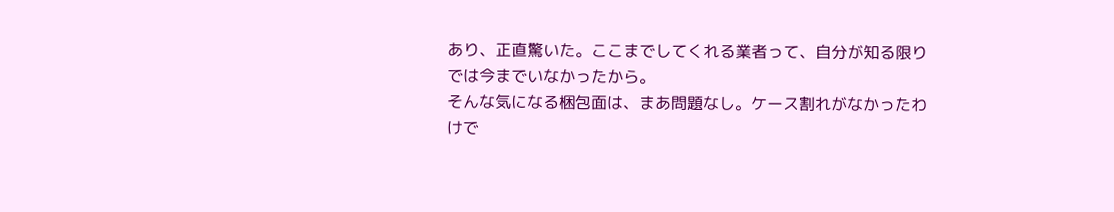あり、正直驚いた。ここまでしてくれる業者って、自分が知る限りでは今までいなかったから。
そんな気になる梱包面は、まあ問題なし。ケース割れがなかったわけで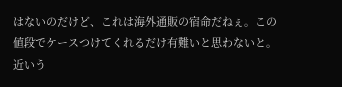はないのだけど、これは海外通販の宿命だねぇ。この値段でケースつけてくれるだけ有難いと思わないと。近いう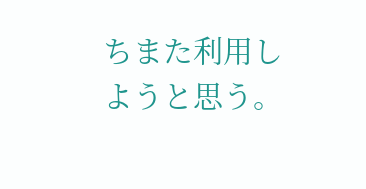ちまた利用しようと思う。